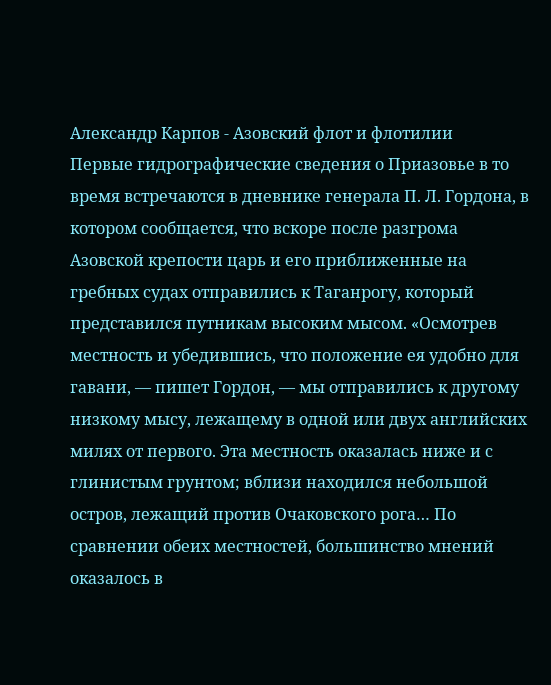Александр Карпов - Азовский флот и флотилии
Первые гидрографические сведения о Приазовье в то время встречаются в дневнике генерала П. Л. Гордона, в котором сообщается, что вскоре после разгрома Азовской крепости царь и его приближенные на гребных судах отправились к Таганрогу, который представился путникам высоким мысом. «Осмотрев местность и убедившись, что положение ея удобно для гавани, — пишет Гордон, — мы отправились к другому низкому мысу, лежащему в одной или двух английских милях от первого. Эта местность оказалась ниже и с глинистым грунтом; вблизи находился небольшой остров, лежащий против Очаковского рога… По сравнении обеих местностей, большинство мнений оказалось в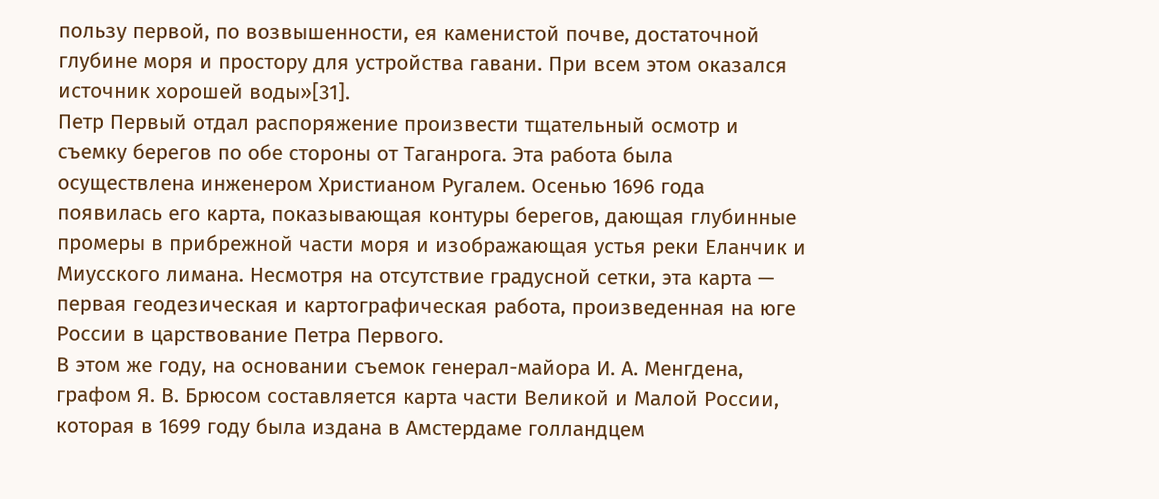пользу первой, по возвышенности, ея каменистой почве, достаточной глубине моря и простору для устройства гавани. При всем этом оказался источник хорошей воды»[31].
Петр Первый отдал распоряжение произвести тщательный осмотр и съемку берегов по обе стороны от Таганрога. Эта работа была осуществлена инженером Христианом Ругалем. Осенью 1696 года появилась его карта, показывающая контуры берегов, дающая глубинные промеры в прибрежной части моря и изображающая устья реки Еланчик и Миусского лимана. Несмотря на отсутствие градусной сетки, эта карта — первая геодезическая и картографическая работа, произведенная на юге России в царствование Петра Первого.
В этом же году, на основании съемок генерал-майора И. А. Менгдена, графом Я. В. Брюсом составляется карта части Великой и Малой России, которая в 1699 году была издана в Амстердаме голландцем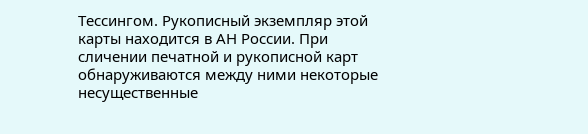Тессингом. Рукописный экземпляр этой карты находится в АН России. При сличении печатной и рукописной карт обнаруживаются между ними некоторые несущественные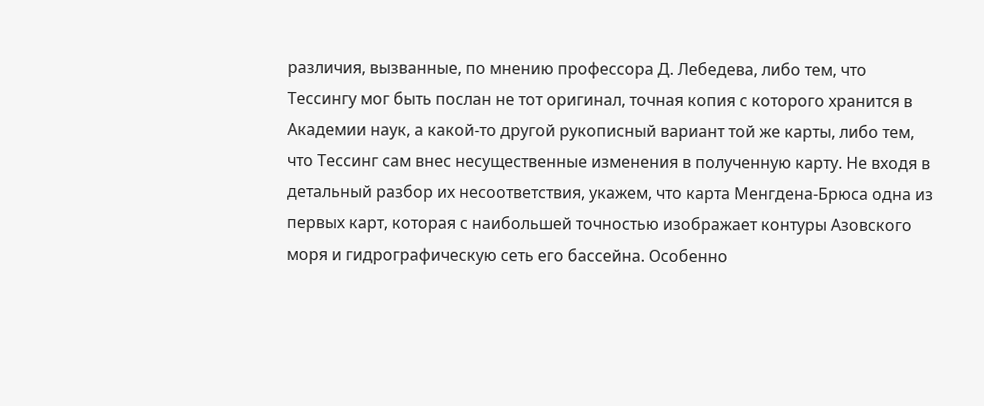различия, вызванные, по мнению профессора Д. Лебедева, либо тем, что Тессингу мог быть послан не тот оригинал, точная копия с которого хранится в Академии наук, а какой-то другой рукописный вариант той же карты, либо тем, что Тессинг сам внес несущественные изменения в полученную карту. Не входя в детальный разбор их несоответствия, укажем, что карта Менгдена-Брюса одна из первых карт, которая с наибольшей точностью изображает контуры Азовского моря и гидрографическую сеть его бассейна. Особенно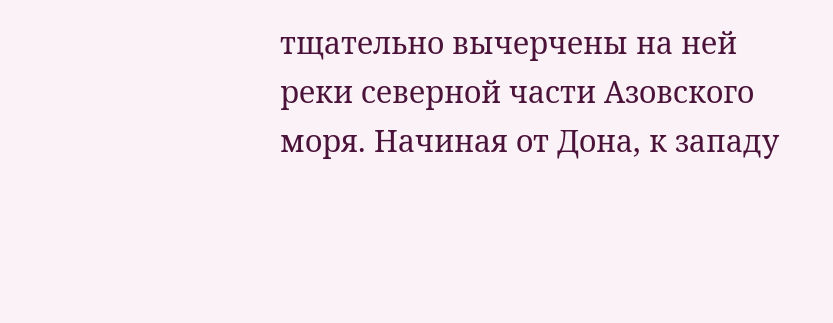тщательно вычерчены на ней реки северной части Азовского моря. Начиная от Дона, к западу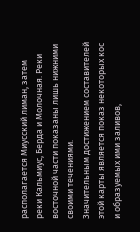располагается Миусский лиман, затем реки Кальмиус, Берда и Молочная. Реки восточной части показаны лишь нижними своими течениями.
Значительным достижением составителей этой карты является показ некоторых кос и образуемых ими заливов,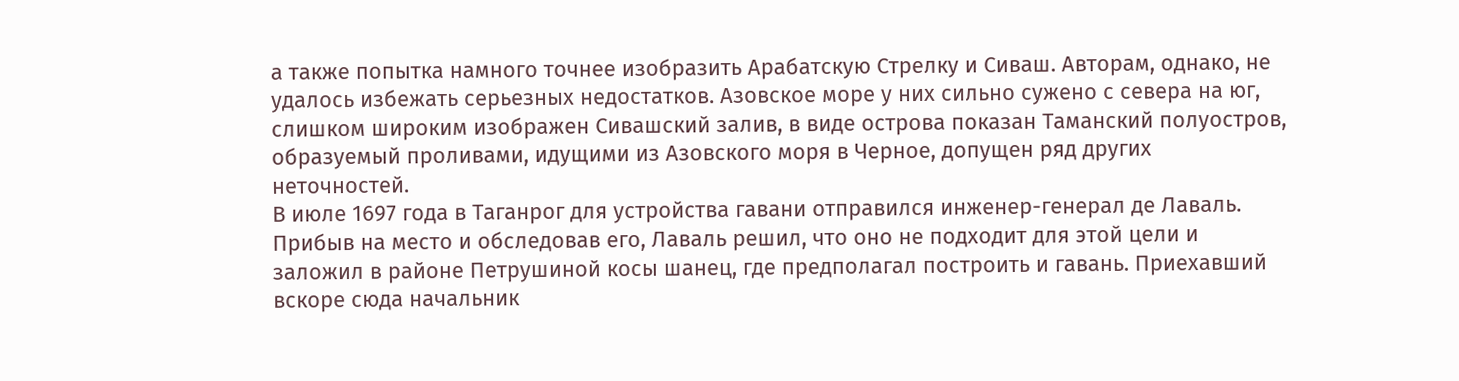а также попытка намного точнее изобразить Арабатскую Стрелку и Сиваш. Авторам, однако, не удалось избежать серьезных недостатков. Азовское море у них сильно сужено с севера на юг, слишком широким изображен Сивашский залив, в виде острова показан Таманский полуостров, образуемый проливами, идущими из Азовского моря в Черное, допущен ряд других неточностей.
В июле 1697 года в Таганрог для устройства гавани отправился инженер-генерал де Лаваль. Прибыв на место и обследовав его, Лаваль решил, что оно не подходит для этой цели и заложил в районе Петрушиной косы шанец, где предполагал построить и гавань. Приехавший вскоре сюда начальник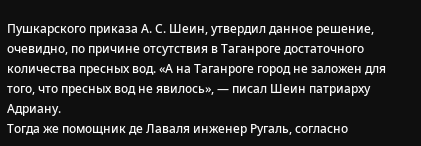Пушкарского приказа А. С. Шеин, утвердил данное решение, очевидно, по причине отсутствия в Таганроге достаточного количества пресных вод. «А на Таганроге город не заложен для того, что пресных вод не явилось», — писал Шеин патриарху Адриану.
Тогда же помощник де Лаваля инженер Ругаль, согласно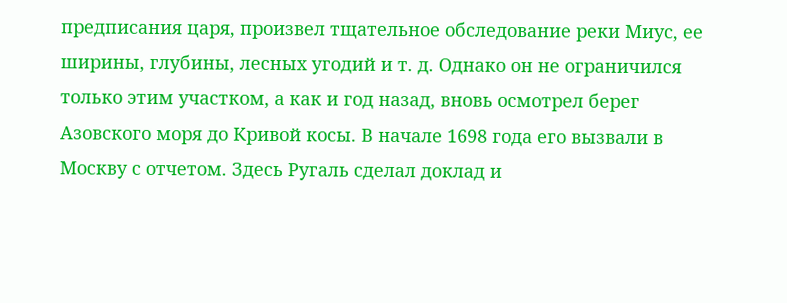предписания царя, произвел тщательное обследование реки Миус, ее ширины, глубины, лесных угодий и т. д. Однако он не ограничился только этим участком, а как и год назад, вновь осмотрел берег Азовского моря до Кривой косы. В начале 1698 года его вызвали в Москву с отчетом. Здесь Ругаль сделал доклад и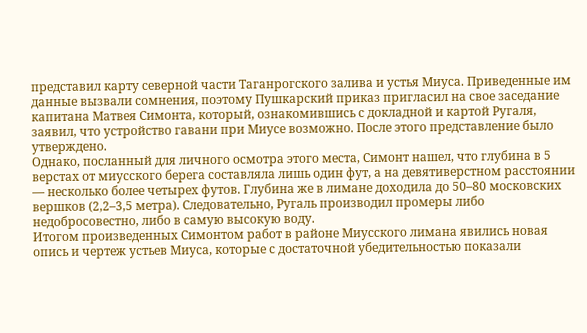представил карту северной части Таганрогского залива и устья Миуса. Приведенные им данные вызвали сомнения, поэтому Пушкарский приказ пригласил на свое заседание капитана Матвея Симонта, который, ознакомившись с докладной и картой Ругаля, заявил, что устройство гавани при Миусе возможно. После этого представление было утверждено.
Однако, посланный для личного осмотра этого места, Симонт нашел, что глубина в 5 верстах от миусского берега составляла лишь один фут, а на девятиверстном расстоянии — несколько более четырех футов. Глубина же в лимане доходила до 50–80 московских вершков (2,2–3,5 метра). Следовательно, Ругаль производил промеры либо недобросовестно, либо в самую высокую воду.
Итогом произведенных Симонтом работ в районе Миусского лимана явились новая опись и чертеж устьев Миуса, которые с достаточной убедительностью показали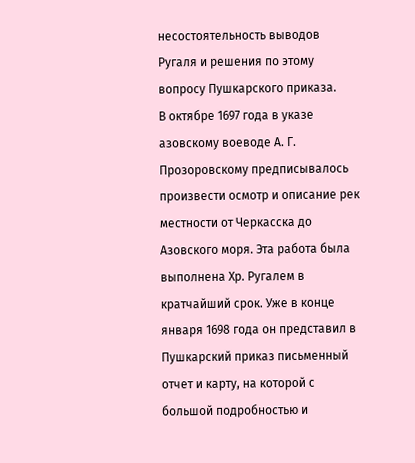несостоятельность выводов Ругаля и решения по этому вопросу Пушкарского приказа.
В октябре 1697 года в указе азовскому воеводе А. Г. Прозоровскому предписывалось произвести осмотр и описание рек местности от Черкасска до Азовского моря. Эта работа была выполнена Хр. Ругалем в кратчайший срок. Уже в конце января 1698 года он представил в Пушкарский приказ письменный отчет и карту, на которой с большой подробностью и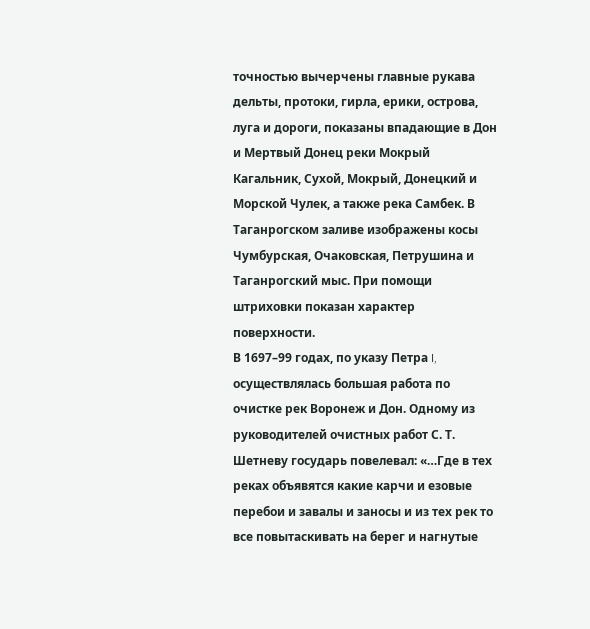точностью вычерчены главные рукава дельты, протоки, гирла, ерики, острова, луга и дороги, показаны впадающие в Дон и Мертвый Донец реки Мокрый Кагальник, Сухой, Мокрый, Донецкий и Морской Чулек, а также река Самбек. В Таганрогском заливе изображены косы Чумбурская, Очаковская, Петрушина и Таганрогский мыс. При помощи штриховки показан характер поверхности.
В 1697–99 годах, по указу Петра I, осуществлялась большая работа по очистке рек Воронеж и Дон. Одному из руководителей очистных работ С. Т. Шетневу государь повелевал: «…Где в тех реках объявятся какие карчи и езовые перебои и завалы и заносы и из тех рек то все повытаскивать на берег и нагнутые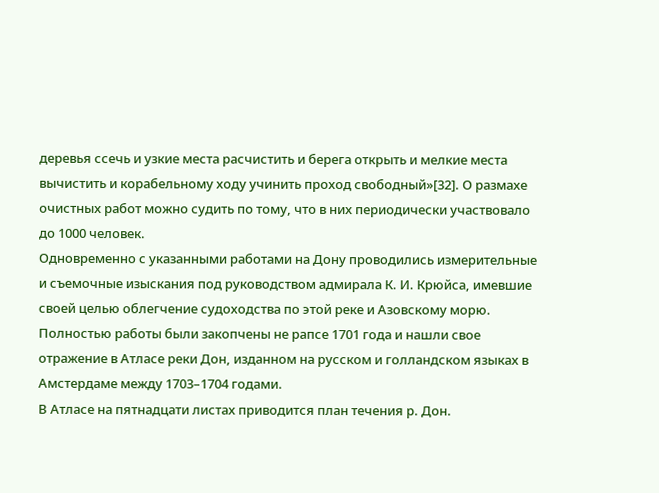деревья ссечь и узкие места расчистить и берега открыть и мелкие места вычистить и корабельному ходу учинить проход свободный»[32]. О размахе очистных работ можно судить по тому, что в них периодически участвовало до 1000 человек.
Одновременно с указанными работами на Дону проводились измерительные и съемочные изыскания под руководством адмирала К. И. Крюйса, имевшие своей целью облегчение судоходства по этой реке и Азовскому морю. Полностью работы были закопчены не рапсе 1701 года и нашли свое отражение в Атласе реки Дон, изданном на русском и голландском языках в Амстердаме между 1703–1704 годами.
В Атласе на пятнадцати листах приводится план течения р. Дон.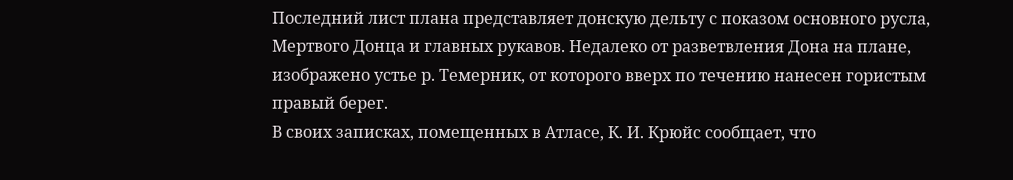Последний лист плана представляет донскую дельту с показом основного русла, Мертвого Донца и главных рукавов. Недалеко от разветвления Дона на плане, изображено устье р. Темерник, от которого вверх по течению нанесен гористым правый берег.
В своих записках, помещенных в Атласе, К. И. Крюйс сообщает, что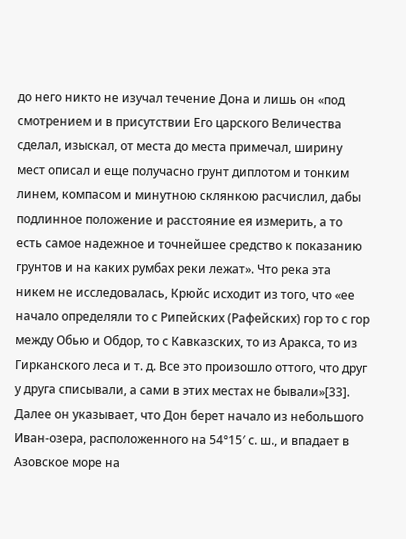до него никто не изучал течение Дона и лишь он «под смотрением и в присутствии Его царского Величества сделал, изыскал, от места до места примечал, ширину мест описал и еще получасно грунт диплотом и тонким линем, компасом и минутною склянкою расчислил, дабы подлинное положение и расстояние ея измерить, а то есть самое надежное и точнейшее средство к показанию грунтов и на каких румбах реки лежат». Что река эта никем не исследовалась, Крюйс исходит из того, что «ее начало определяли то с Рипейских (Рафейских) гор то с гор между Обью и Обдор, то с Кавказских, то из Аракса, то из Гирканского леса и т. д. Все это произошло оттого, что друг у друга списывали, а сами в этих местах не бывали»[33]. Далее он указывает, что Дон берет начало из небольшого Иван-озера, расположенного на 54°15′ с. ш., и впадает в Азовское море на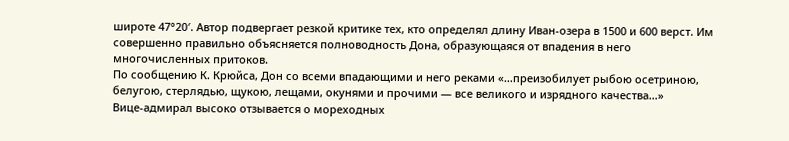широте 47°20′. Автор подвергает резкой критике тех, кто определял длину Иван-озера в 1500 и 600 верст. Им совершенно правильно объясняется полноводность Дона, образующаяся от впадения в него многочисленных притоков.
По сообщению К. Крюйса, Дон со всеми впадающими и него реками «…преизобилует рыбою осетриною, белугою, стерлядью, щукою, лещами, окунями и прочими — все великого и изрядного качества…»
Вице-адмирал высоко отзывается о мореходных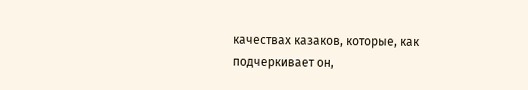качествах казаков, которые, как подчеркивает он,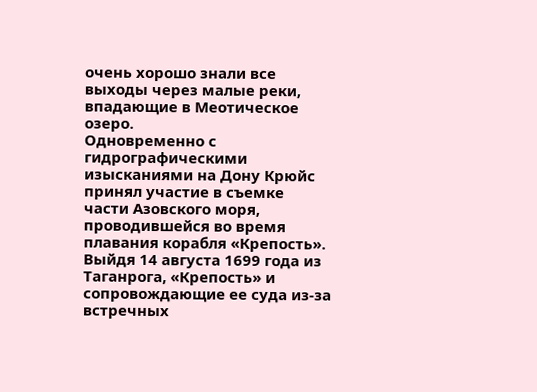очень хорошо знали все выходы через малые реки, впадающие в Меотическое озеро.
Одновременно с гидрографическими изысканиями на Дону Крюйс принял участие в съемке части Азовского моря, проводившейся во время плавания корабля «Крепость». Выйдя 14 августа 1699 года из Таганрога, «Крепость» и сопровождающие ее суда из-за встречных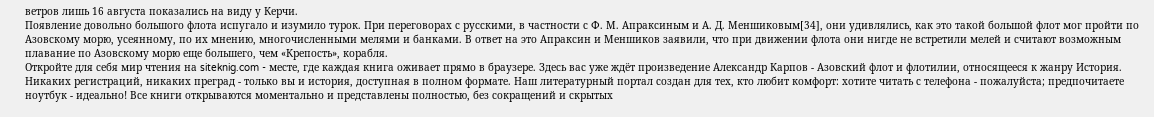ветров лишь 16 августа показались на виду у Керчи.
Появление довольно большого флота испугало и изумило турок. При переговорах с русскими, в частности с Ф. М. Апраксиным и А. Д. Меншиковым[34], они удивлялись, как это такой большой флот мог пройти по Азовскому морю, усеянному, по их мнению, многочисленными мелями и банками. В ответ на это Апраксин и Меншиков заявили, что при движении флота они нигде не встретили мелей и считают возможным плавание по Азовскому морю еще большего, чем «Крепость», корабля.
Откройте для себя мир чтения на siteknig.com - месте, где каждая книга оживает прямо в браузере. Здесь вас уже ждёт произведение Александр Карпов - Азовский флот и флотилии, относящееся к жанру История. Никаких регистраций, никаких преград - только вы и история, доступная в полном формате. Наш литературный портал создан для тех, кто любит комфорт: хотите читать с телефона - пожалуйста; предпочитаете ноутбук - идеально! Все книги открываются моментально и представлены полностью, без сокращений и скрытых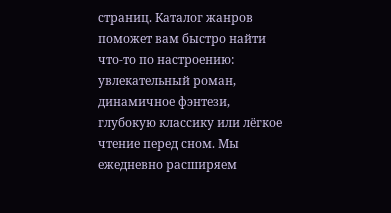страниц. Каталог жанров поможет вам быстро найти что-то по настроению: увлекательный роман, динамичное фэнтези, глубокую классику или лёгкое чтение перед сном. Мы ежедневно расширяем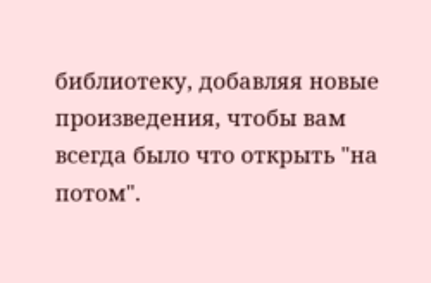библиотеку, добавляя новые произведения, чтобы вам всегда было что открыть "на потом".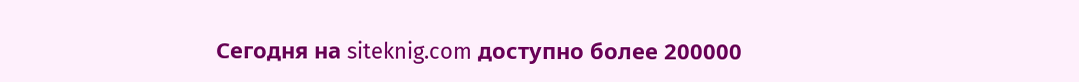Сегодня на siteknig.com доступно более 200000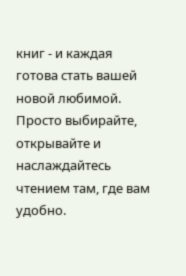книг - и каждая готова стать вашей новой любимой. Просто выбирайте, открывайте и наслаждайтесь чтением там, где вам удобно.